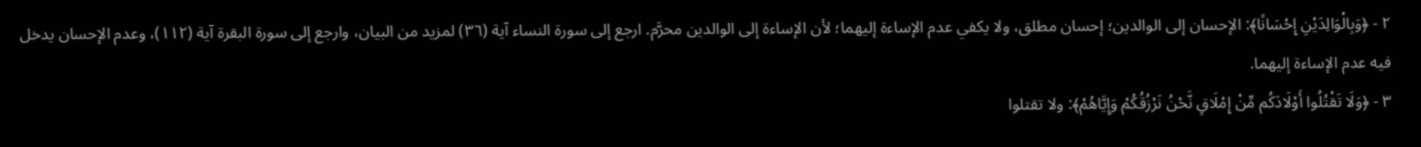٢ - ﴿وَبِالْوَالِدَيْنِ إِحْسَانًا﴾: الإحسان إلى الوالدين؛ إحسان مطلق، ولا يكفي عدم الإساءة إليهما؛ لأن الإساءة إلى الوالدين محرَّم. ارجع إلى سورة النساء آية (٣٦) لمزيد من البيان، وارجع إلى سورة البقرة آية (١١٢)، وعدم الإحسان يدخل فيه عدم الإساءة إليهما.
٣ - ﴿وَلَا تَقْتُلُوا أَوْلَادَكُم مِّنْ إِمْلَاقٍ نَّحْنُ نَرْزُقُكُمْ وَإِيَّاهُمْ﴾: ولا تقتلوا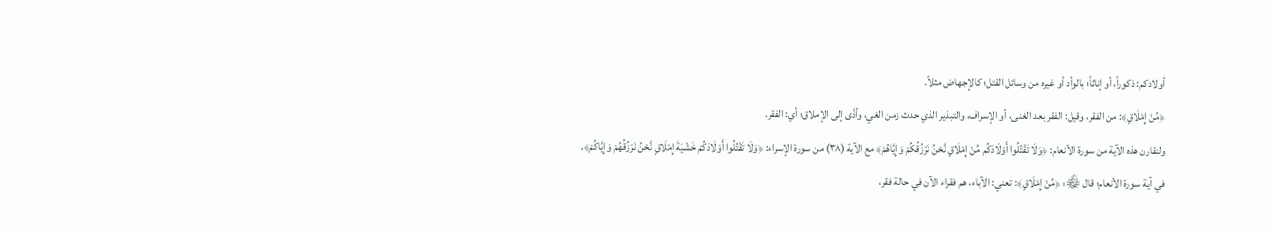أولادكم: ذكوراً، أو إناثاً؛ بالوأد أو غيره من وسائل القتل؛ كالإجهاض مثلاً.
﴿مِّنْ إِمْلَاقٍ﴾: من الفقر، وقيل: الفقر بعد الغنى، أو الإسراف، والتبذير الذي حدث زمن الغي، وأدَّى إلى الإملاق؛ أي: الفقر.
ولنقارن هذه الآية من سورة الأنعام: ﴿وَلَا تَقْتُلُوا أَوْلَادَكُم مِّنْ إِمْلَاقٍ نَّحْنُ نَرْزُقُكُمْ وَإِيَّاهُمْ﴾ مع الآية (٣٨) من سورة الإسراء: ﴿وَلَا تَقْتُلُوا أَوْلَادَكُمْ خَشْيَةَ إِمْلَاقٍ نَّحْنُ نَرْزُقُهُمْ وَإِيَّاكُمْ﴾.
في آية سورة الأنعام؛ قال ﷾: ﴿مِّنْ إِمْلَاقٍ﴾: تعني: الآباء، هم فقراء الآن في حالة فقر،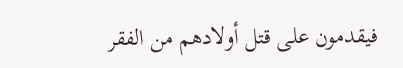فيقدمون على قتل أولادهم من الفقر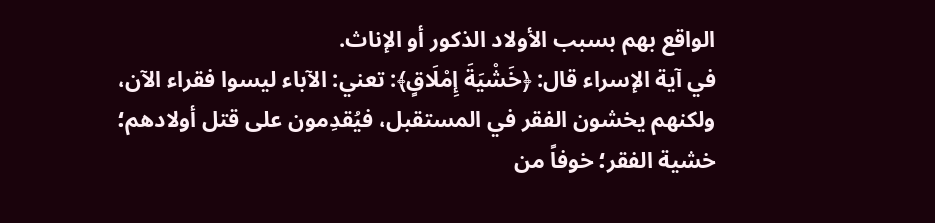الواقع بهم بسبب الأولاد الذكور أو الإناث.
في آية الإسراء قال: ﴿خَشْيَةَ إِمْلَاقٍ﴾: تعني: الآباء ليسوا فقراء الآن، ولكنهم يخشون الفقر في المستقبل، فيُقدِمون على قتل أولادهم؛ خشية الفقر؛ خوفاً من